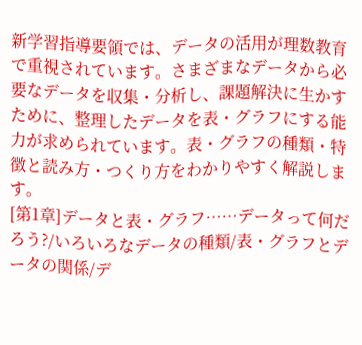新学習指導要領では、データの活用が理数教育で重視されています。さまざまなデータから必要なデータを収集・分析し、課題解決に生かすために、整理したデータを表・グラフにする能力が求められています。表・グラフの種類・特徴と読み方・つくり方をわかりやすく解説します。
[第1章]データと表・グラフ……データって何だろう?/いろいろなデータの種類/表・グラフとデータの関係/デ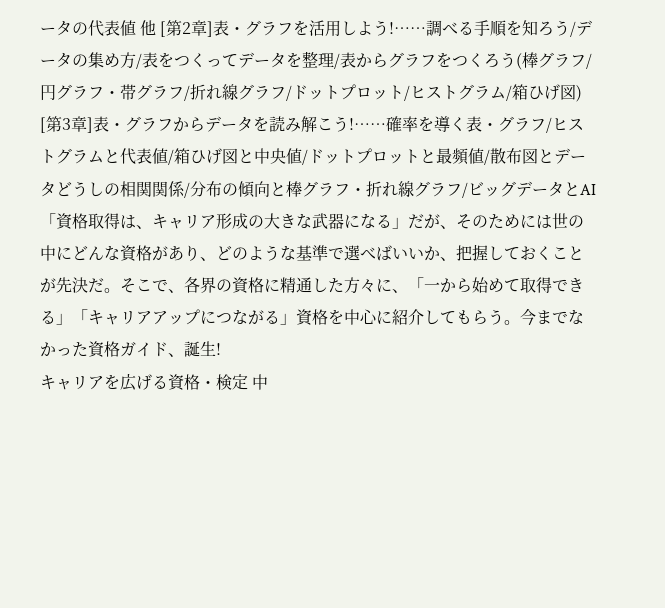ータの代表値 他 [第2章]表・グラフを活用しよう!……調べる手順を知ろう/データの集め方/表をつくってデータを整理/表からグラフをつくろう(棒グラフ/円グラフ・帯グラフ/折れ線グラフ/ドットプロット/ヒストグラム/箱ひげ図) [第3章]表・グラフからデータを読み解こう!……確率を導く表・グラフ/ヒストグラムと代表値/箱ひげ図と中央値/ドットプロットと最頻値/散布図とデータどうしの相関関係/分布の傾向と棒グラフ・折れ線グラフ/ビッグデータとAI
「資格取得は、キャリア形成の大きな武器になる」だが、そのためには世の中にどんな資格があり、どのような基準で選べばいいか、把握しておくことが先決だ。そこで、各界の資格に精通した方々に、「一から始めて取得できる」「キャリアアップにつながる」資格を中心に紹介してもらう。今までなかった資格ガイド、誕生!
キャリアを広げる資格・検定 中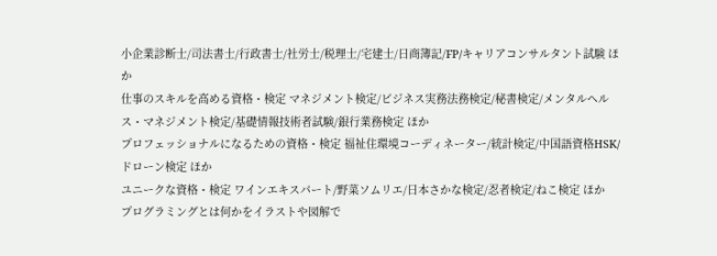小企業診断士/司法書士/行政書士/社労士/税理士/宅建士/日商簿記/FP/キャリアコンサルタント試験 ほか
仕事のスキルを高める資格・検定 マネジメント検定/ビジネス実務法務検定/秘書検定/メンタルヘルス・マネジメント検定/基礎情報技術者試験/銀行業務検定 ほか
プロフェッショナルになるための資格・検定 福祉住環境コーディネーター/統計検定/中国語資格HSK/ドローン検定 ほか
ユニークな資格・検定 ワインエキスパート/野菜ソムリエ/日本さかな検定/忍者検定/ねこ検定 ほか
プログラミングとは何かをイラストや図解で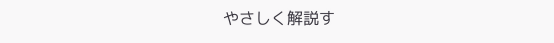やさしく解説す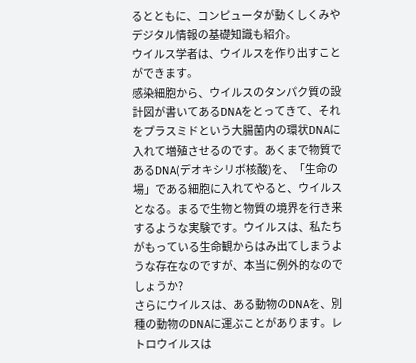るとともに、コンピュータが動くしくみやデジタル情報の基礎知識も紹介。
ウイルス学者は、ウイルスを作り出すことができます。
感染細胞から、ウイルスのタンパク質の設計図が書いてあるDNAをとってきて、それをプラスミドという大腸菌内の環状DNAに入れて増殖させるのです。あくまで物質であるDNA(デオキシリボ核酸)を、「生命の場」である細胞に入れてやると、ウイルスとなる。まるで生物と物質の境界を行き来するような実験です。ウイルスは、私たちがもっている生命観からはみ出てしまうような存在なのですが、本当に例外的なのでしょうか?
さらにウイルスは、ある動物のDNAを、別種の動物のDNAに運ぶことがあります。レトロウイルスは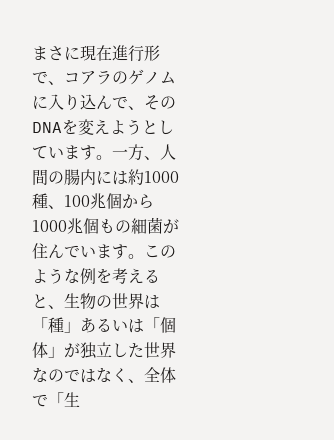まさに現在進行形で、コアラのゲノムに入り込んで、そのDNAを変えようとしています。一方、人間の腸内には約1000種、100兆個から1000兆個もの細菌が住んでいます。このような例を考えると、生物の世界は「種」あるいは「個体」が独立した世界なのではなく、全体で「生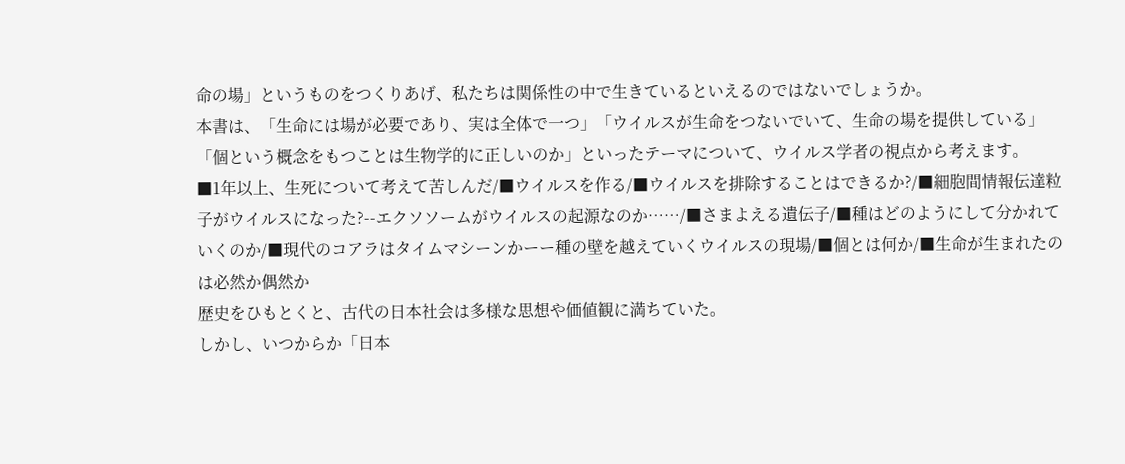命の場」というものをつくりあげ、私たちは関係性の中で生きているといえるのではないでしょうか。
本書は、「生命には場が必要であり、実は全体で一つ」「ウイルスが生命をつないでいて、生命の場を提供している」「個という概念をもつことは生物学的に正しいのか」といったテーマについて、ウイルス学者の視点から考えます。
■1年以上、生死について考えて苦しんだ/■ウイルスを作る/■ウイルスを排除することはできるか?/■細胞間情報伝達粒子がウイルスになった?--エクソソームがウイルスの起源なのか……/■さまよえる遺伝子/■種はどのようにして分かれていくのか/■現代のコアラはタイムマシーンかーー種の壁を越えていくウイルスの現場/■個とは何か/■生命が生まれたのは必然か偶然か
歴史をひもとくと、古代の日本社会は多様な思想や価値観に満ちていた。
しかし、いつからか「日本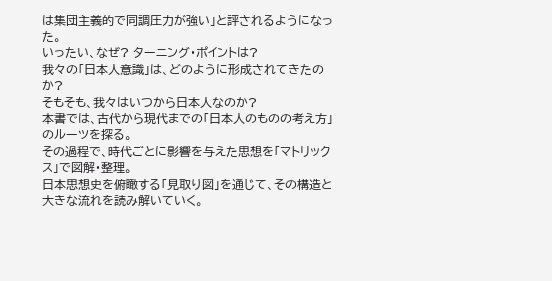は集団主義的で同調圧力が強い」と評されるようになった。
いったい、なぜ? ターニング・ポイントは?
我々の「日本人意識」は、どのように形成されてきたのか?
そもそも、我々はいつから日本人なのか?
本書では、古代から現代までの「日本人のものの考え方」のルーツを探る。
その過程で、時代ごとに影響を与えた思想を「マトリックス」で図解・整理。
日本思想史を俯瞰する「見取り図」を通じて、その構造と大きな流れを読み解いていく。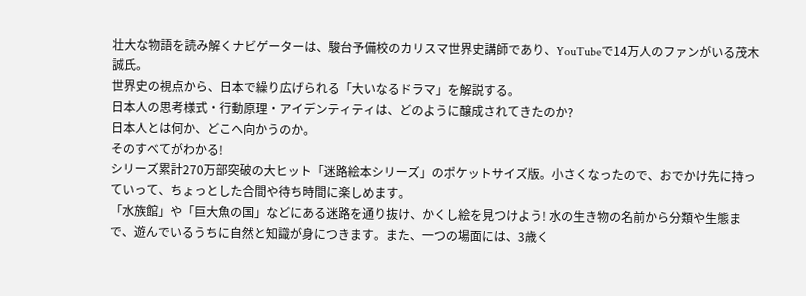壮大な物語を読み解くナビゲーターは、駿台予備校のカリスマ世界史講師であり、YouTubeで14万人のファンがいる茂木誠氏。
世界史の視点から、日本で繰り広げられる「大いなるドラマ」を解説する。
日本人の思考様式・行動原理・アイデンティティは、どのように醸成されてきたのか?
日本人とは何か、どこへ向かうのか。
そのすべてがわかる!
シリーズ累計270万部突破の大ヒット「迷路絵本シリーズ」のポケットサイズ版。小さくなったので、おでかけ先に持っていって、ちょっとした合間や待ち時間に楽しめます。
「水族館」や「巨大魚の国」などにある迷路を通り抜け、かくし絵を見つけよう! 水の生き物の名前から分類や生態まで、遊んでいるうちに自然と知識が身につきます。また、一つの場面には、3歳く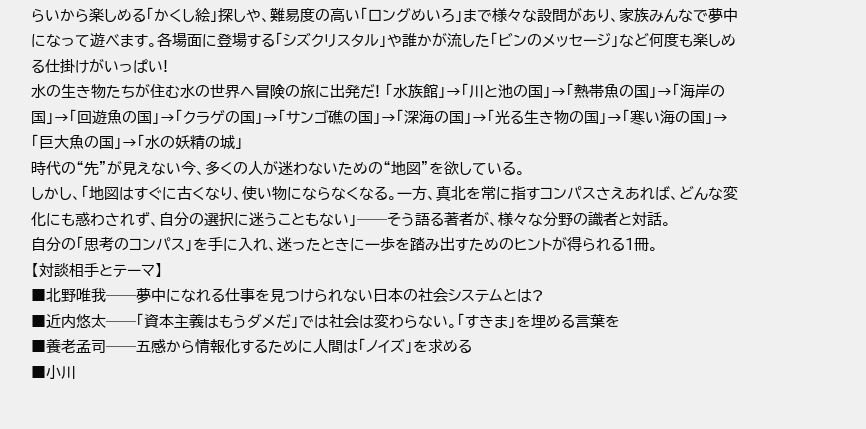らいから楽しめる「かくし絵」探しや、難易度の高い「ロングめいろ」まで様々な設問があり、家族みんなで夢中になって遊べます。各場面に登場する「シズクリスタル」や誰かが流した「ビンのメッセージ」など何度も楽しめる仕掛けがいっぱい!
水の生き物たちが住む水の世界へ冒険の旅に出発だ! 「水族館」→「川と池の国」→「熱帯魚の国」→「海岸の国」→「回遊魚の国」→「クラゲの国」→「サンゴ礁の国」→「深海の国」→「光る生き物の国」→「寒い海の国」→「巨大魚の国」→「水の妖精の城」
時代の“先”が見えない今、多くの人が迷わないための“地図”を欲している。
しかし、「地図はすぐに古くなり、使い物にならなくなる。一方、真北を常に指すコンパスさえあれば、どんな変化にも惑わされず、自分の選択に迷うこともない」──そう語る著者が、様々な分野の識者と対話。
自分の「思考のコンパス」を手に入れ、迷ったときに一歩を踏み出すためのヒントが得られる1冊。
【対談相手とテーマ】
■北野唯我──夢中になれる仕事を見つけられない日本の社会システムとは?
■近内悠太──「資本主義はもうダメだ」では社会は変わらない。「すきま」を埋める言葉を
■養老孟司──五感から情報化するために人間は「ノイズ」を求める
■小川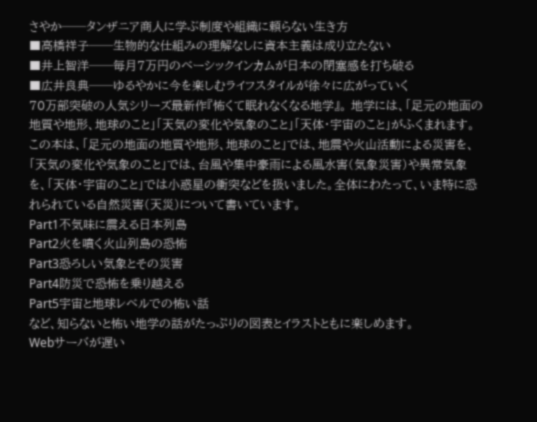さやか──タンザニア商人に学ぶ制度や組織に頼らない生き方
■高橋祥子──生物的な仕組みの理解なしに資本主義は成り立たない
■井上智洋──毎月7万円のベーシックインカムが日本の閉塞感を打ち破る
■広井良典──ゆるやかに今を楽しむライフスタイルが徐々に広がっていく
70万部突破の人気シリーズ最新作『怖くて眠れなくなる地学』。 地学には、「足元の地面の地質や地形、地球のこと」「天気の変化や気象のこと」「天体・宇宙のこと」がふくまれます。この本は、「足元の地面の地質や地形、地球のこと」では、地震や火山活動による災害を、「天気の変化や気象のこと」では、台風や集中豪雨による風水害(気象災害)や異常気象を、「天体・宇宙のこと」では小惑星の衝突などを扱いました。全体にわたって、いま特に恐れられている自然災害(天災)について書いています。
Part1不気味に震える日本列島
Part2火を噴く火山列島の恐怖
Part3恐ろしい気象とその災害
Part4防災で恐怖を乗り越える
Part5宇宙と地球レベルでの怖い話
など、知らないと怖い地学の話がたっぷりの図表とイラストともに楽しめます。
Webサーバが遅い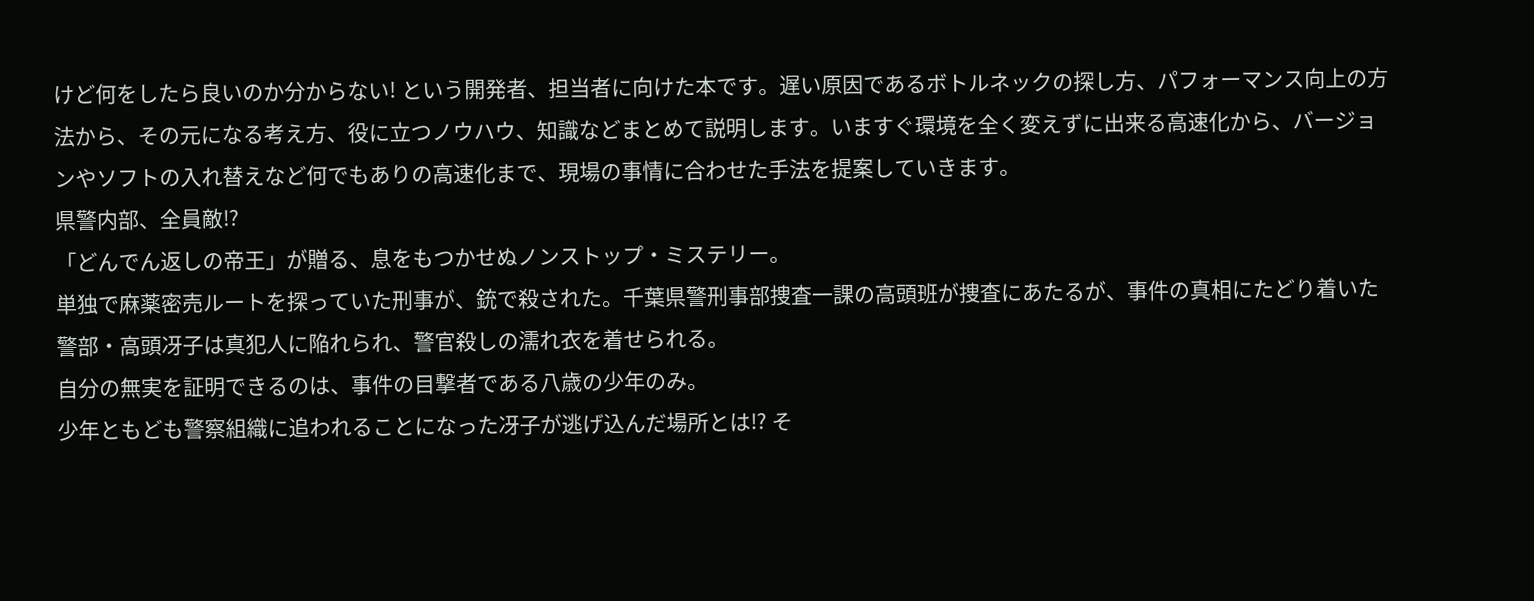けど何をしたら良いのか分からない! という開発者、担当者に向けた本です。遅い原因であるボトルネックの探し方、パフォーマンス向上の方法から、その元になる考え方、役に立つノウハウ、知識などまとめて説明します。いますぐ環境を全く変えずに出来る高速化から、バージョンやソフトの入れ替えなど何でもありの高速化まで、現場の事情に合わせた手法を提案していきます。
県警内部、全員敵⁉
「どんでん返しの帝王」が贈る、息をもつかせぬノンストップ・ミステリー。
単独で麻薬密売ルートを探っていた刑事が、銃で殺された。千葉県警刑事部捜査一課の高頭班が捜査にあたるが、事件の真相にたどり着いた警部・高頭冴子は真犯人に陥れられ、警官殺しの濡れ衣を着せられる。
自分の無実を証明できるのは、事件の目撃者である八歳の少年のみ。
少年ともども警察組織に追われることになった冴子が逃げ込んだ場所とは⁉ そ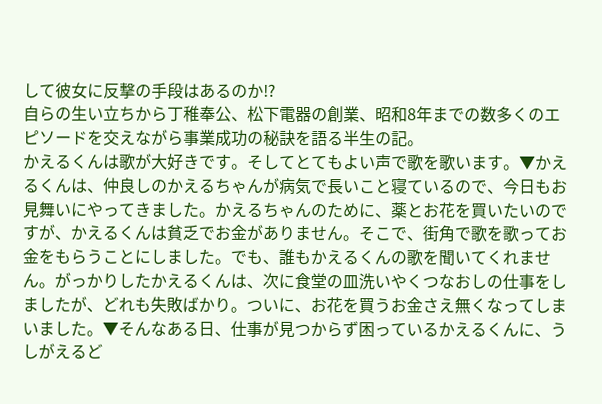して彼女に反撃の手段はあるのか⁉
自らの生い立ちから丁稚奉公、松下電器の創業、昭和8年までの数多くのエピソードを交えながら事業成功の秘訣を語る半生の記。
かえるくんは歌が大好きです。そしてとてもよい声で歌を歌います。▼かえるくんは、仲良しのかえるちゃんが病気で長いこと寝ているので、今日もお見舞いにやってきました。かえるちゃんのために、薬とお花を買いたいのですが、かえるくんは貧乏でお金がありません。そこで、街角で歌を歌ってお金をもらうことにしました。でも、誰もかえるくんの歌を聞いてくれません。がっかりしたかえるくんは、次に食堂の皿洗いやくつなおしの仕事をしましたが、どれも失敗ばかり。ついに、お花を買うお金さえ無くなってしまいました。▼そんなある日、仕事が見つからず困っているかえるくんに、うしがえるど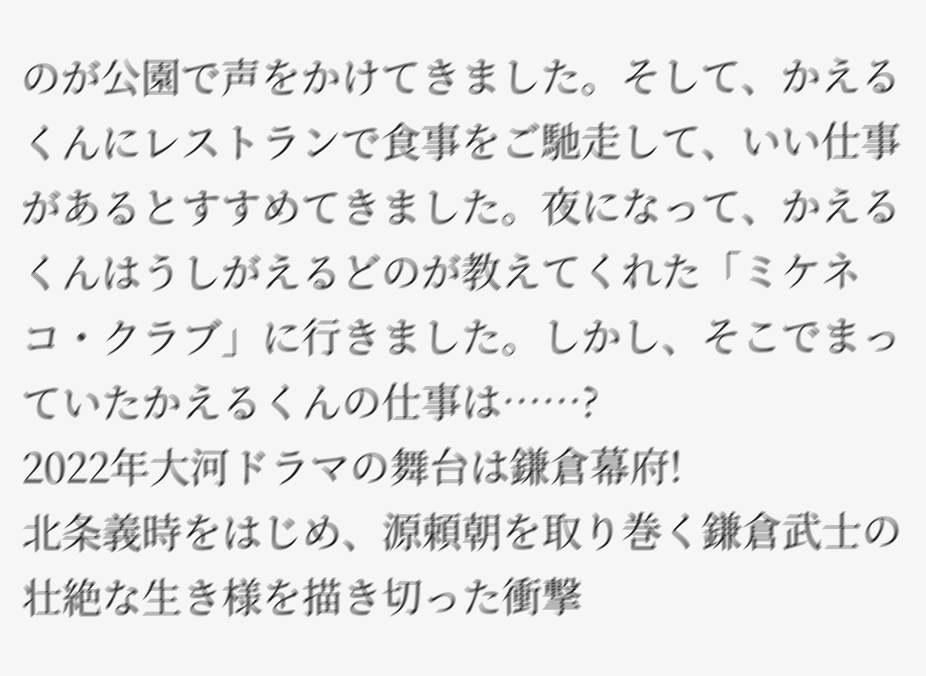のが公園で声をかけてきました。そして、かえるくんにレストランで食事をご馳走して、いい仕事があるとすすめてきました。夜になって、かえるくんはうしがえるどのが教えてくれた「ミケネコ・クラブ」に行きました。しかし、そこでまっていたかえるくんの仕事は……?
2022年大河ドラマの舞台は鎌倉幕府!
北条義時をはじめ、源頼朝を取り巻く鎌倉武士の壮絶な生き様を描き切った衝撃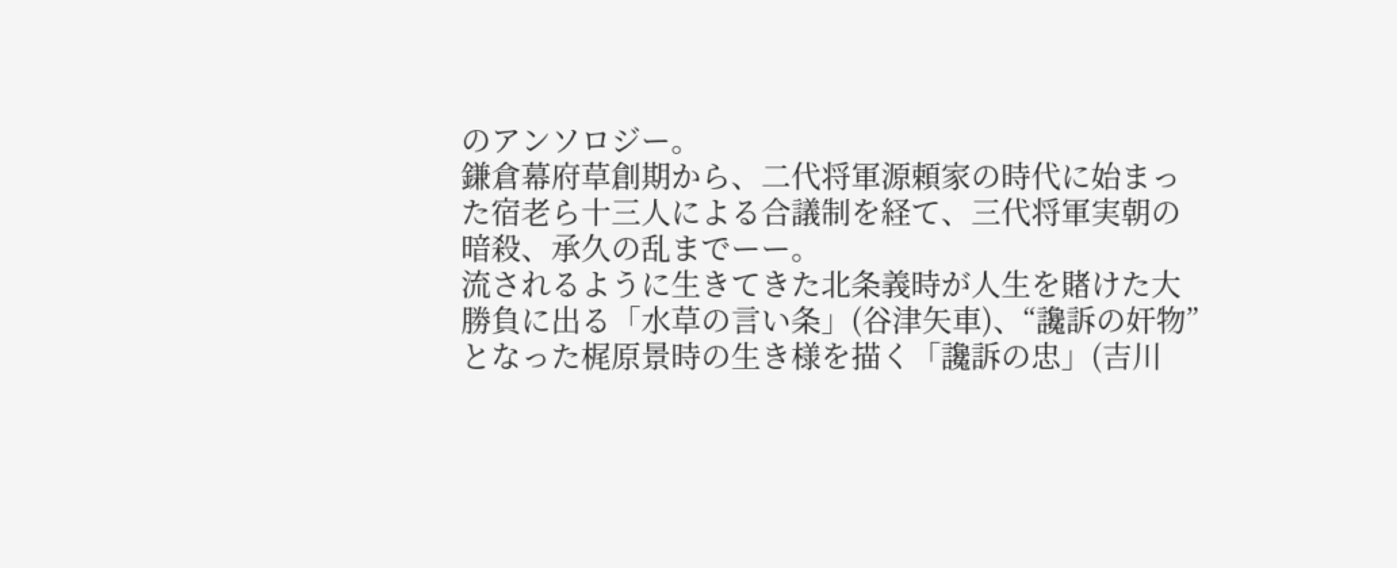のアンソロジー。
鎌倉幕府草創期から、二代将軍源頼家の時代に始まった宿老ら十三人による合議制を経て、三代将軍実朝の暗殺、承久の乱までーー。
流されるように生きてきた北条義時が人生を賭けた大勝負に出る「水草の言い条」(谷津矢車)、“讒訴の奸物”となった梶原景時の生き様を描く「讒訴の忠」(吉川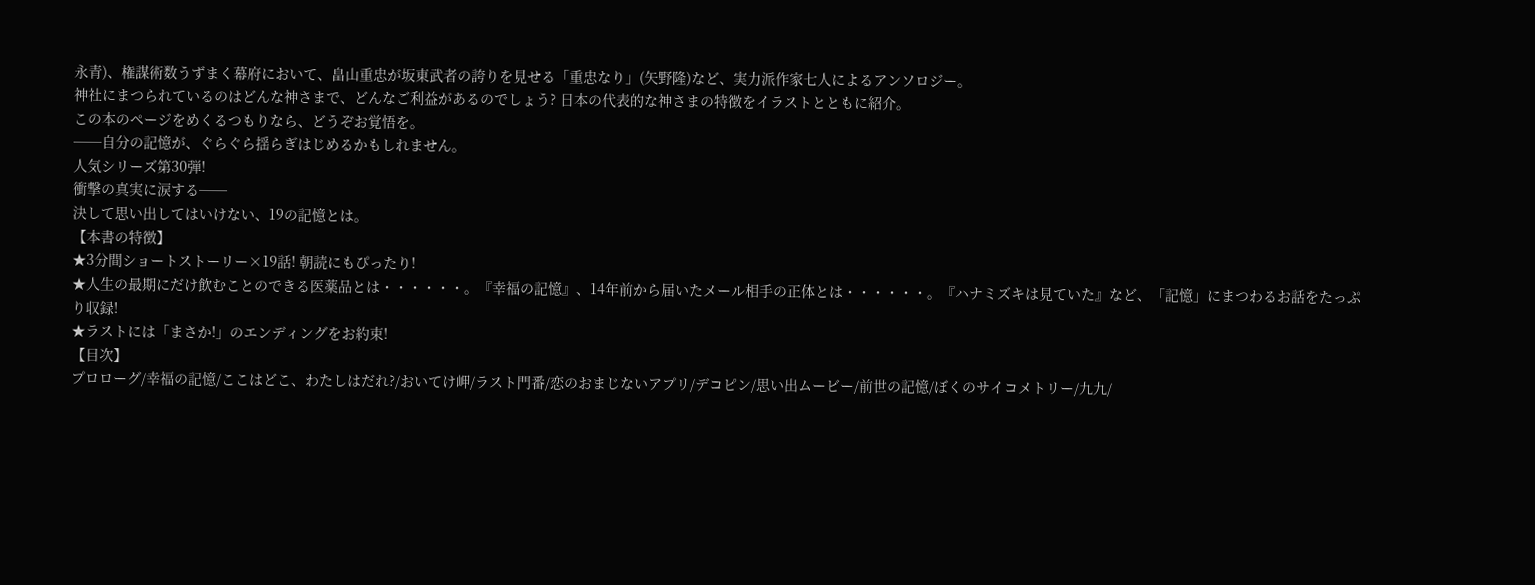永青)、権謀術数うずまく幕府において、畠山重忠が坂東武者の誇りを見せる「重忠なり」(矢野隆)など、実力派作家七人によるアンソロジー。
神社にまつられているのはどんな神さまで、どんなご利益があるのでしょう? 日本の代表的な神さまの特徴をイラストとともに紹介。
この本のページをめくるつもりなら、どうぞお覚悟を。
──自分の記憶が、ぐらぐら揺らぎはじめるかもしれません。
人気シリーズ第30弾!
衝撃の真実に涙する──
決して思い出してはいけない、19の記憶とは。
【本書の特徴】
★3分間ショートストーリー×19話! 朝読にもぴったり!
★人生の最期にだけ飲むことのできる医薬品とは・・・・・・。『幸福の記憶』、14年前から届いたメール相手の正体とは・・・・・・。『ハナミズキは見ていた』など、「記憶」にまつわるお話をたっぷり収録!
★ラストには「まさか!」のエンディングをお約束!
【目次】
プロローグ/幸福の記憶/ここはどこ、わたしはだれ?/おいてけ岬/ラスト門番/恋のおまじないアプリ/デコピン/思い出ムービー/前世の記憶/ぼくのサイコメトリー/九九/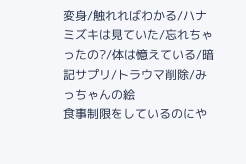変身/触れればわかる/ハナミズキは見ていた/忘れちゃったの?/体は憶えている/暗記サプリ/トラウマ削除/みっちゃんの絵
食事制限をしているのにや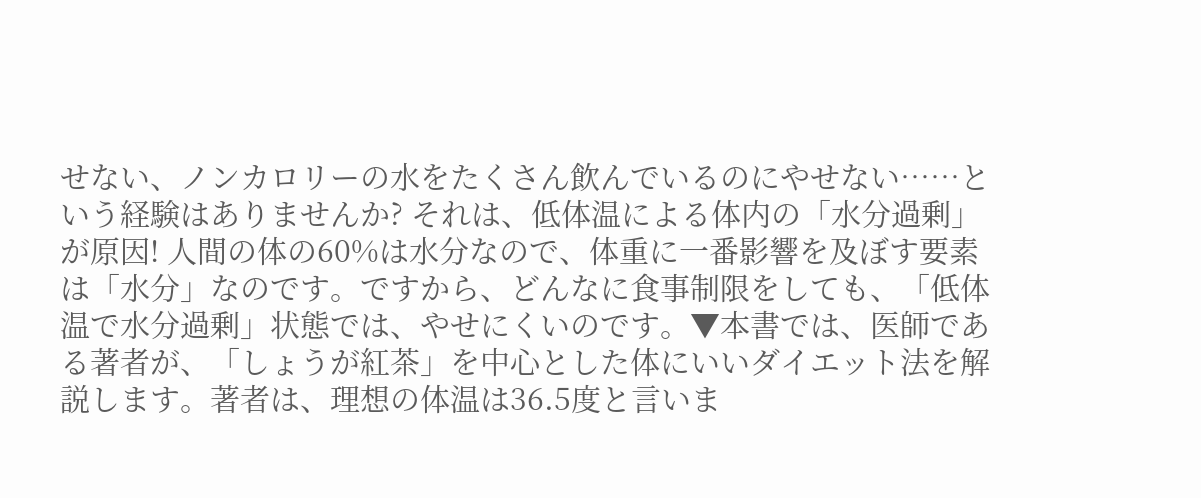せない、ノンカロリーの水をたくさん飲んでいるのにやせない……という経験はありませんか? それは、低体温による体内の「水分過剰」が原因! 人間の体の60%は水分なので、体重に一番影響を及ぼす要素は「水分」なのです。ですから、どんなに食事制限をしても、「低体温で水分過剰」状態では、やせにくいのです。▼本書では、医師である著者が、「しょうが紅茶」を中心とした体にいいダイエット法を解説します。著者は、理想の体温は36.5度と言いま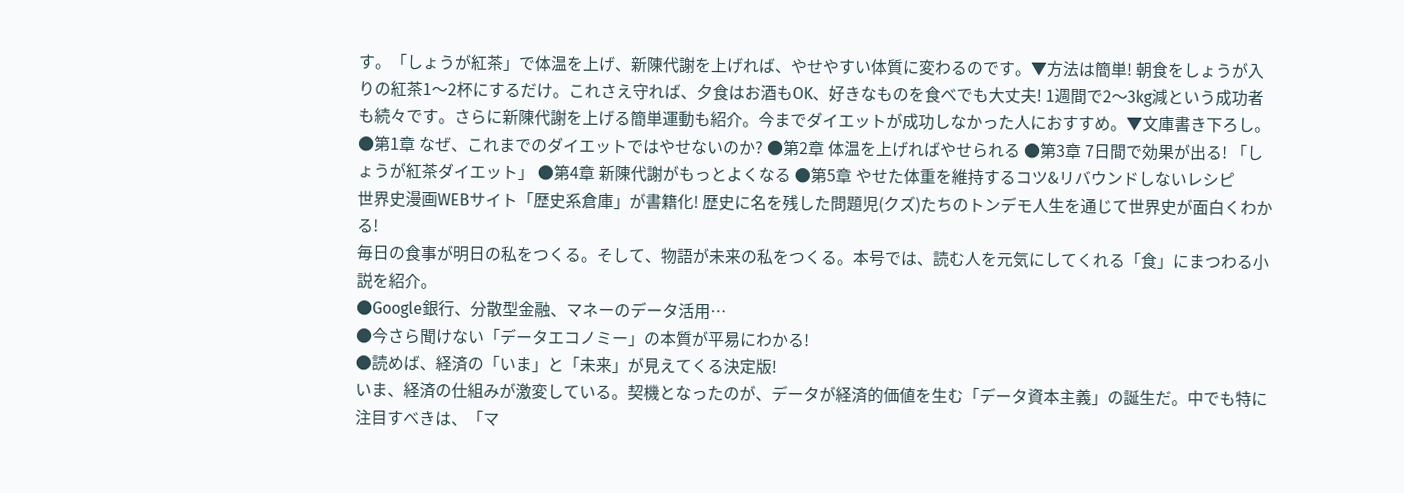す。「しょうが紅茶」で体温を上げ、新陳代謝を上げれば、やせやすい体質に変わるのです。▼方法は簡単! 朝食をしょうが入りの紅茶1〜2杯にするだけ。これさえ守れば、夕食はお酒もOK、好きなものを食べでも大丈夫! 1週間で2〜3kg減という成功者も続々です。さらに新陳代謝を上げる簡単運動も紹介。今までダイエットが成功しなかった人におすすめ。▼文庫書き下ろし。
●第1章 なぜ、これまでのダイエットではやせないのか? ●第2章 体温を上げればやせられる ●第3章 7日間で効果が出る! 「しょうが紅茶ダイエット」 ●第4章 新陳代謝がもっとよくなる ●第5章 やせた体重を維持するコツ&リバウンドしないレシピ
世界史漫画WEBサイト「歴史系倉庫」が書籍化! 歴史に名を残した問題児(クズ)たちのトンデモ人生を通じて世界史が面白くわかる!
毎日の食事が明日の私をつくる。そして、物語が未来の私をつくる。本号では、読む人を元気にしてくれる「食」にまつわる小説を紹介。
●Google銀行、分散型金融、マネーのデータ活用…
●今さら聞けない「データエコノミー」の本質が平易にわかる!
●読めば、経済の「いま」と「未来」が見えてくる決定版!
いま、経済の仕組みが激変している。契機となったのが、データが経済的価値を生む「データ資本主義」の誕生だ。中でも特に注目すべきは、「マ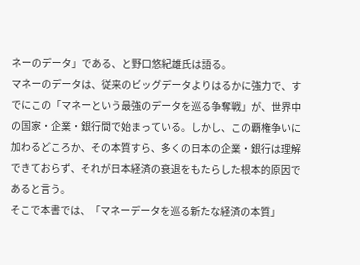ネーのデータ」である、と野口悠紀雄氏は語る。
マネーのデータは、従来のビッグデータよりはるかに強力で、すでにこの「マネーという最強のデータを巡る争奪戦」が、世界中の国家・企業・銀行間で始まっている。しかし、この覇権争いに加わるどころか、その本質すら、多くの日本の企業・銀行は理解できておらず、それが日本経済の衰退をもたらした根本的原因であると言う。
そこで本書では、「マネーデータを巡る新たな経済の本質」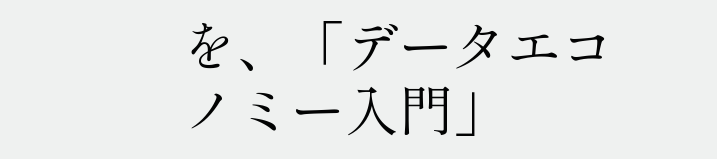を、「データエコノミー入門」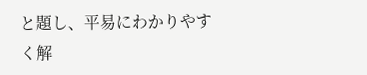と題し、平易にわかりやすく解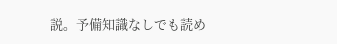説。予備知識なしでも読め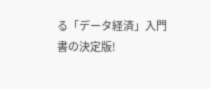る「データ経済」入門書の決定版!